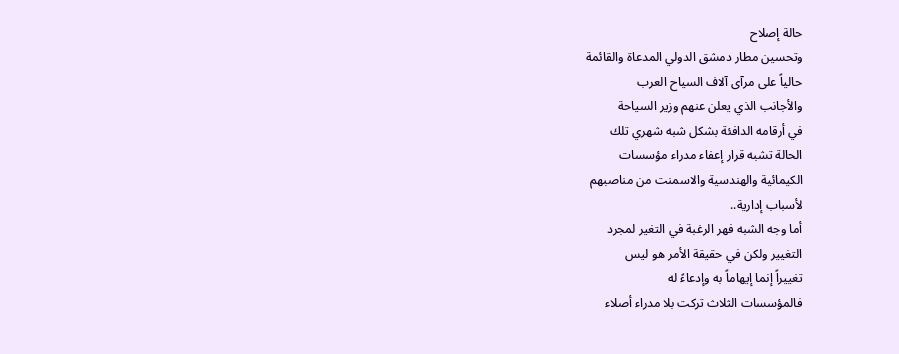حالة إصلاح
وتحسين مطار دمشق الدولي المدعاة والقائمة
حالياً على مرآى آلاف السياح العرب
والأجانب الذي يعلن عنهم وزير السياحة
في أرقامه الدافئة بشكل شبه شهري تلك
الحالة تشبه قرار إعفاء مدراء مؤسسات
الكيمائية والهندسية والاسمنت من مناصبهم
لأسباب إدارية..
أما وجه الشبه فهر الرغبة في التغير لمجرد
التغيير ولكن في حقيقة الأمر هو ليس
تغييراً إنما إيهاماً به وإدعاءً له
فالمؤسسات الثلاث تركت بلا مدراء أصلاء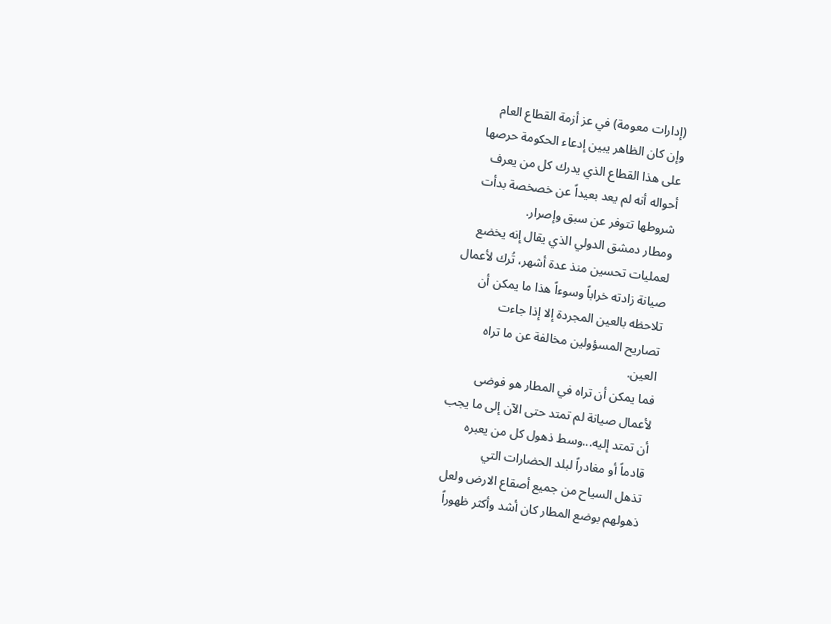(إدارات معومة) في عز أزمة القطاع العام
وإن كان الظاهر يبين إدعاء الحكومة حرصها
على هذا القطاع الذي يدرك كل من يعرف
أحواله أنه لم يعد بعيداً عن خصخصة بدأت
شروطها تتوفر عن سبق وإصرار.
ومطار دمشق الدولي الذي يقال إنه يخضع
لعمليات تحسين منذ عدة أشهر، تُرك لأعمال
صيانة زادته خراباً وسوءاً هذا ما يمكن أن
تلاحظه بالعين المجردة إلا إذا جاءت
تصاريح المسؤولين مخالفة عن ما تراه
العين.
فما يمكن أن تراه في المطار هو فوضى
لأعمال صيانة لم تمتد حتى الآن إلى ما يجب
أن تمتد إليه...وسط ذهول كل من يعبره
قادماً أو مغادراً لبلد الحضارات التي
تذهل السياح من جميع أصقاع الارض ولعل
ذهولهم بوضع المطار كان أشد وأكثر ظهوراً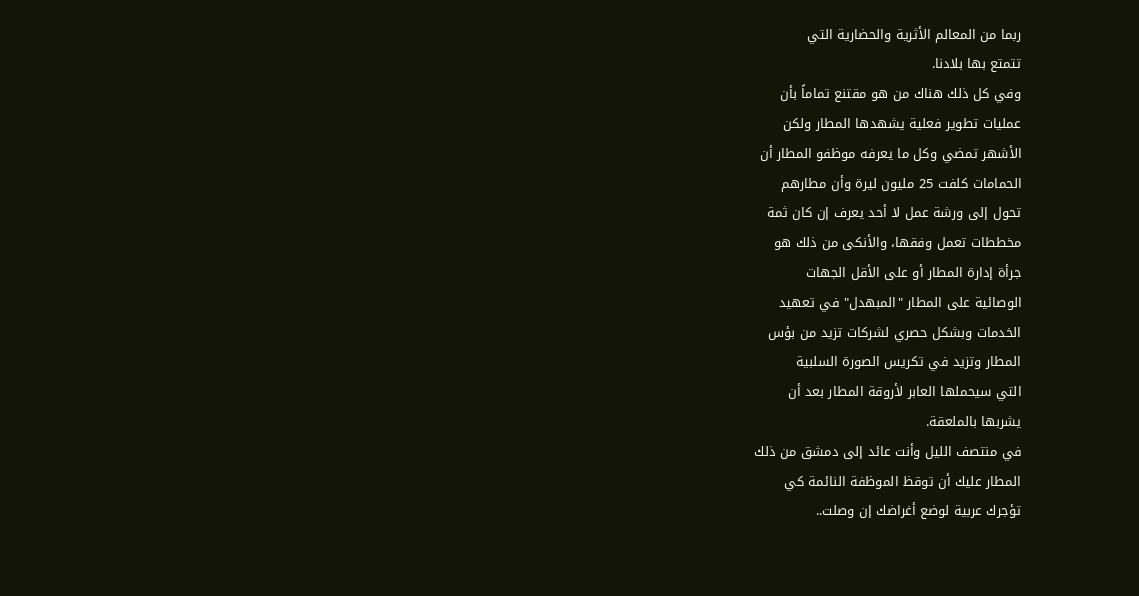ربما من المعالم الأثرية والحضارية التي
تتمتع بها بلادنا.
وفي كل ذلك هناك من هو مقتنع تماماً بأن
عمليات تطوير فعلية يشهدها المطار ولكن
الأشهر تمضي وكل ما يعرفه موظفو المطار أن
الحمامات كلفت 25 مليون ليرة وأن مطارهم
تحول إلى ورشة عمل لا أحد يعرف إن كان ثمة
مخططات تعمل وفقها، والأنكى من ذلك هو
جرأة إدارة المطار أو على الأقل الجهات
الوصائية على المطار "المبهدل" في تعهيد
الخدمات وبشكل حصري لشركات تزيد من بؤس
المطار وتزيد في تكريس الصورة السلبية
التي سيحملها العابر لأروقة المطار بعد أن
يشربها بالملعقة.
في منتصف الليل وأنت عائد إلى دمشق من ذلك
المطار عليك أن توقظ الموظفة النائمة كي
تؤجرك عربية لوضع أغراضك إن وصلت..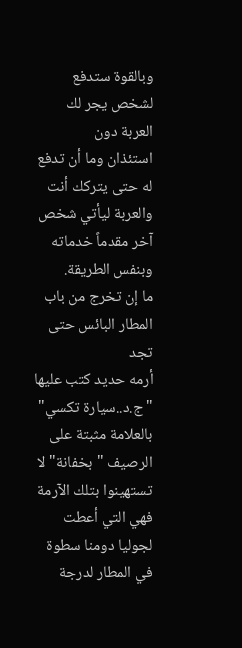وبالقوة ستدفع لشخص يجر لك العربة دون
استئذان وما أن تدفع له حتى يتركك أنت
والعربة ليأتي شخص آخر مقدماً خدماته
وبنفس الطريقة.
ما إن تخرج من باب المطار البائس حتى تجد
أرمه حديد كتب عليها "ج.د..سيارة تكسي"
بالعلامة مثبتة على الرصيف "بخفانة" لا
تستهينوا بتلك الآرمة فهي التي أعطت
لجوليا دومنا سطوة في المطار لدرجة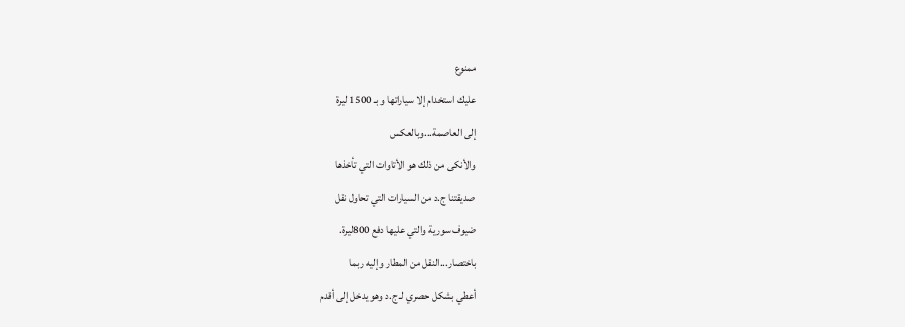ممنوع
عليك استخدام إلا سياراتها و بـ 1500 ليرة
إلى العاصمة...وبالعكس
والأنكى من ذلك هو الأتاوات التي تأخذها
صديقتنا ج.د من السيارات التي تحاول نقل
ضيوف سورية والتي عليها دفع 800ليرة.
باختصار...النقل من المطار وإليه ربما
أعطي بشكل حصري لـ ج.د وهو يدخل إلى أقدم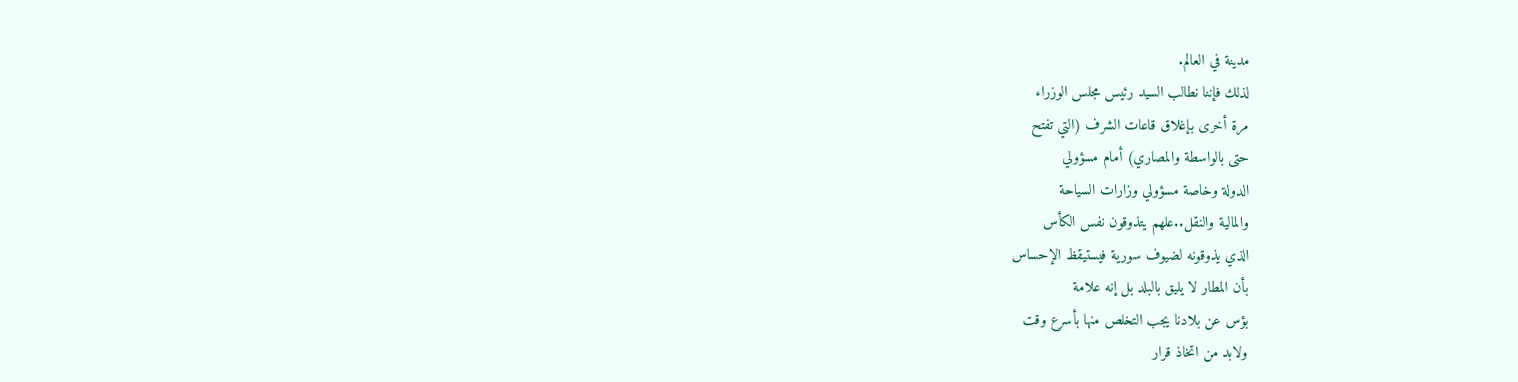مدينة في العالم.
لذلك فإننا نطالب السيد رئيس مجلس الوزراء
مرة أخرى بإغلاق قاعات الشرف (التي تفتح
حتى بالواسطة والمصاري) أمام مسؤولي
الدولة وخاصة مسؤولي وزارات السياحة
والمالية والنقل..علهم يتذوقون نفس الكأس
الذي يذوقونه لضيوف سورية فيستيقظ الإحساس
بأن المطار لا يليق بالبلد بل إنه علامة
بؤس عن بلادنا يجب التخلص منها بأسرع وقت
ولابد من اتخاذ قرار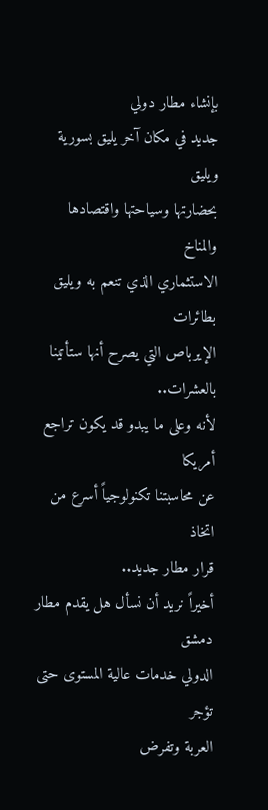بإنشاء مطار دولي
جديد في مكان آخر يليق بسورية ويليق
بحضارتها وسياحتها واقتصادها والمناخ
الاستثماري الذي تنعم به ويليق بطائرات
الإيرباص التي يصرح أنها ستأتينا
بالعشرات..
لأنه وعلى ما يبدو قد يكون تراجع أمريكا
عن محاسبتنا تكنولوجياً أسرع من اتخاذ
قرار مطار جديد..
أخيراً نريد أن نسأل هل يقدم مطار دمشق
الدولي خدمات عالية المستوى حتى تؤجر
العربة وتفرض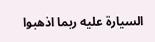السيارة عليه ربما اذهبوا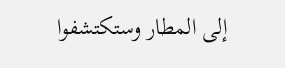إلى المطار وستكتشفوا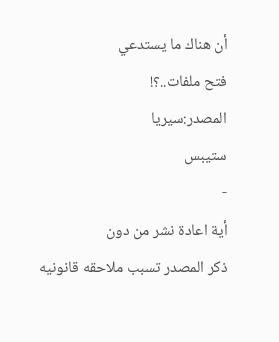أن هناك ما يستدعي
فتح ملفات..؟!
المصدر:سيريا
ستيبس
-
أية اعادة نشر من دون
ذكر المصدر تسبب ملاحقه قانونيه